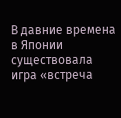В давние времена в Японии существовала игра «встреча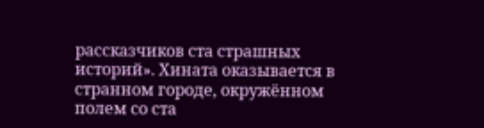рассказчиков ста страшных историй». Хината оказывается в странном городе, окружённом полем со ста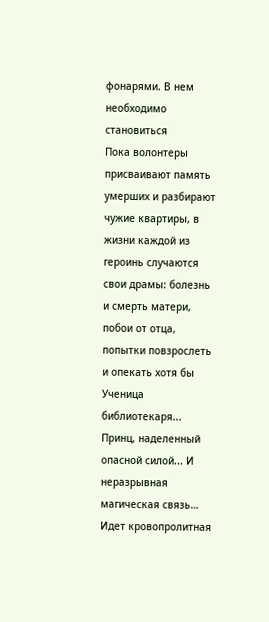фонарями. В нем необходимо становиться
Пока волонтеры присваивают память умерших и разбирают чужие квартиры, в жизни каждой из героинь случаются свои драмы: болезнь и смерть матери, побои от отца, попытки повзрослеть и опекать хотя бы
Ученица библиотекаря... Принц, наделенный опасной силой... И неразрывная магическая связь… Идет кровопролитная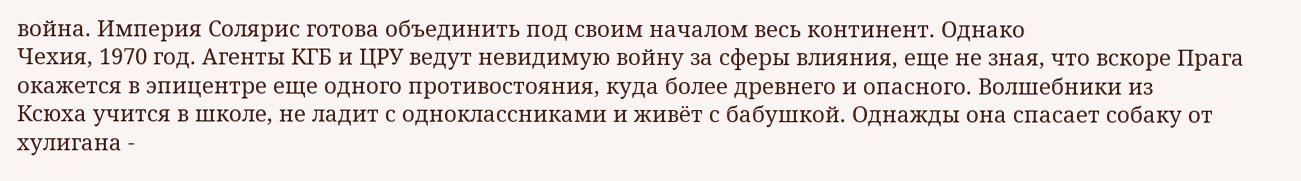война. Империя Солярис готова объединить под своим началом весь континент. Однако
Чехия, 1970 год. Агенты КГБ и ЦРУ ведут невидимую войну за сферы влияния, еще не зная, что вскоре Прага окажется в эпицентре еще одного противостояния, куда более древнего и опасного. Волшебники из
Ксюха учится в школе, не ладит с одноклассниками и живёт с бабушкой. Однажды она спасает собаку от хулигана -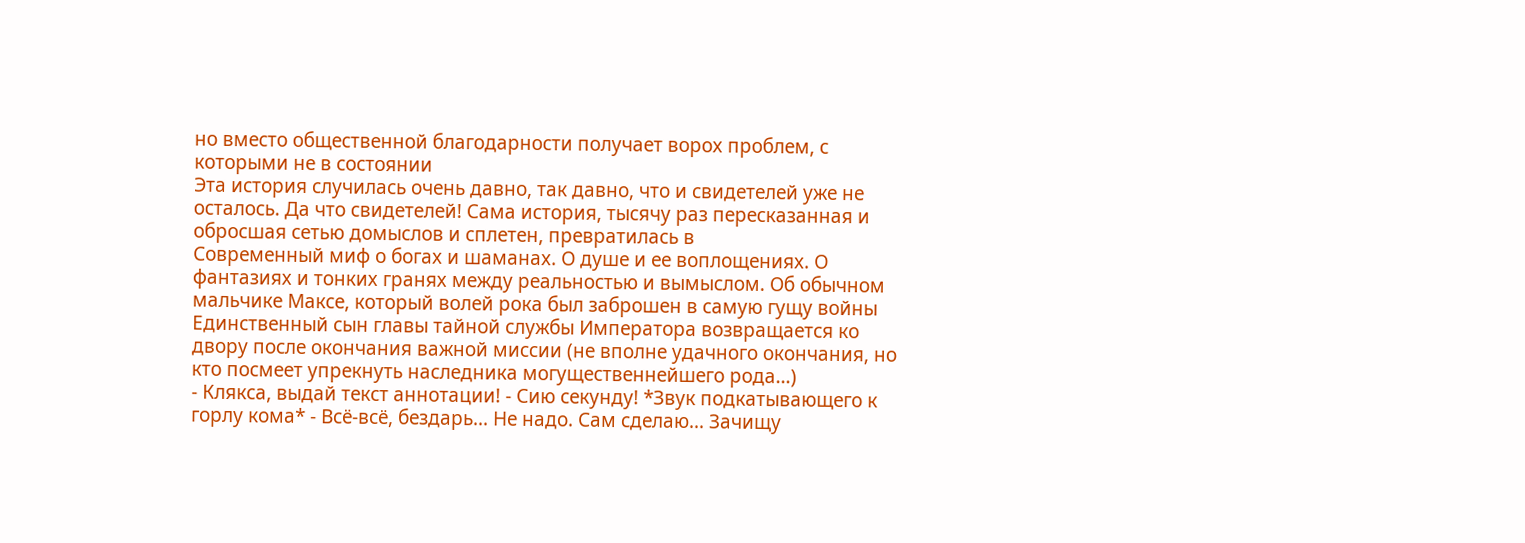но вместо общественной благодарности получает ворох проблем, с которыми не в состоянии
Эта история случилась очень давно, так давно, что и свидетелей уже не осталось. Да что свидетелей! Сама история, тысячу раз пересказанная и обросшая сетью домыслов и сплетен, превратилась в
Современный миф о богах и шаманах. О душе и ее воплощениях. О фантазиях и тонких гранях между реальностью и вымыслом. Об обычном мальчике Максе, который волей рока был заброшен в самую гущу войны
Единственный сын главы тайной службы Императора возвращается ко двору после окончания важной миссии (не вполне удачного окончания, но кто посмеет упрекнуть наследника могущественнейшего рода…)
- Клякса, выдай текст аннотации! - Сию секунду! *Звук подкатывающего к горлу кома* - Всё-всё, бездарь... Не надо. Сам сделаю... Зачищу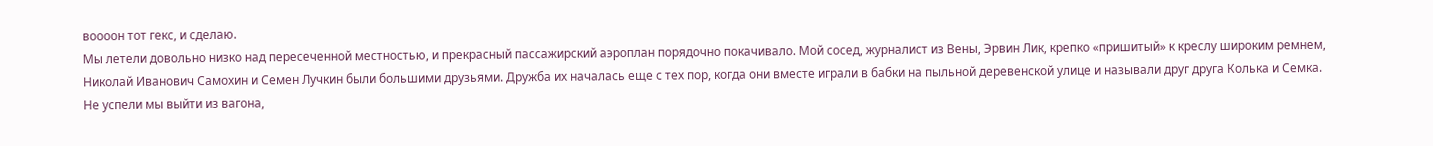воооон тот гекс, и сделаю.
Мы летели довольно низко над пересеченной местностью, и прекрасный пассажирский аэроплан порядочно покачивало. Мой сосед, журналист из Вены, Эрвин Лик, крепко «пришитый» к креслу широким ремнем,
Николай Иванович Самохин и Семен Лучкин были большими друзьями. Дружба их началась еще с тех пор, когда они вместе играли в бабки на пыльной деревенской улице и называли друг друга Колька и Семка.
Не успели мы выйти из вагона,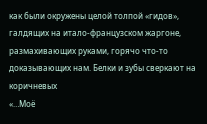как были окружены целой толпой «гидов», галдящих на итало-французском жаргоне, размахивающих руками, горячо что-то доказывающих нам. Белки и зубы сверкают на коричневых
«…Моё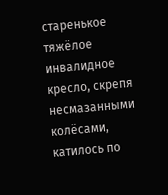старенькое тяжёлое инвалидное кресло, скрепя несмазанными колёсами, катилось по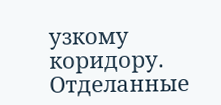узкому коридору. Отделанные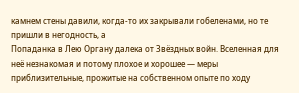камнем стены давили, когда-то их закрывали гобеленами, но те пришли в негодность, а
Попаданка в Лею Органу далека от Звёздных войн. Вселенная для неё незнакомая и потому плохое и хорошее — меры приблизительные, прожитые на собственном опыте по ходу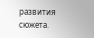развития сюжета.